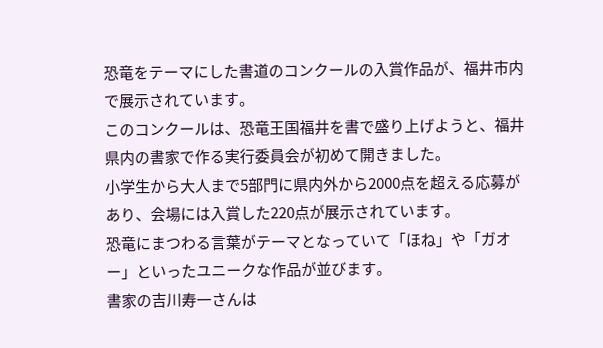恐竜をテーマにした書道のコンクールの入賞作品が、福井市内で展示されています。
このコンクールは、恐竜王国福井を書で盛り上げようと、福井県内の書家で作る実行委員会が初めて開きました。
小学生から大人まで5部門に県内外から2000点を超える応募があり、会場には入賞した220点が展示されています。
恐竜にまつわる言葉がテーマとなっていて「ほね」や「ガオー」といったユニークな作品が並びます。
書家の吉川寿一さんは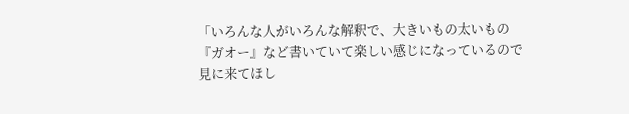「いろんな人がいろんな解釈で、大きいもの太いもの『ガオー』など書いていて楽しい感じになっているので見に来てほし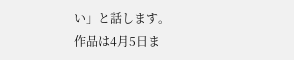い」と話します。
作品は4月5日ま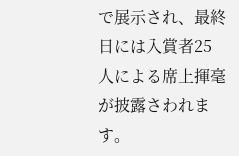で展示され、最終日には入賞者25人による席上揮毫が披露さわれます。